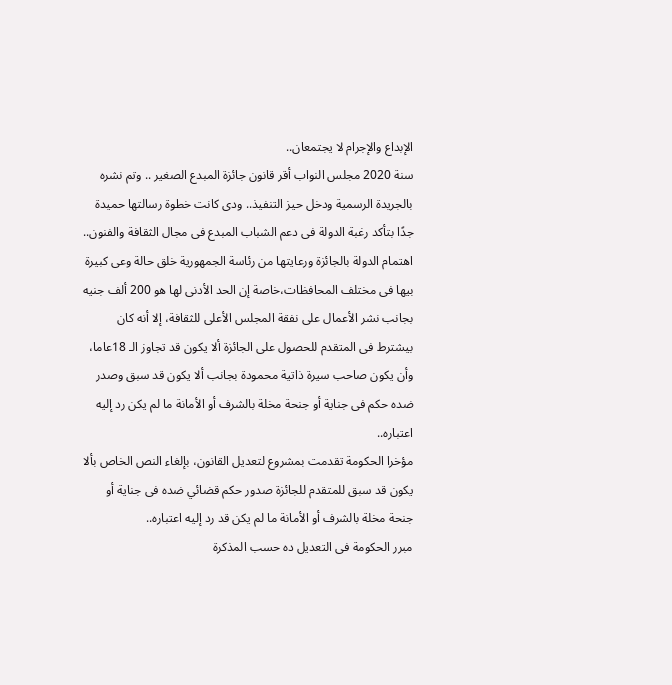الإبداع والإجرام لا يجتمعان..
سنة 2020 مجلس النواب أقر قانون جائزة المبدع الصغير .. وتم نشره بالجريدة الرسمية ودخل حيز التنفيذ.. ودى كانت خطوة رسالتها حميدة جدًا بتأكد رغبة الدولة فى دعم الشباب المبدع فى مجال الثقافة والفنون..
اهتمام الدولة بالجائزة ورعايتها من رئاسة الجمهورية خلق حالة وعى كبيرة بيها فى مختلف المحافظات،خاصة إن الحد الأدنى لها هو 200 ألف جنيه بجانب نشر الأعمال على نفقة المجلس الأعلى للثقافة، إلا أنه كان بيشترط فى المتقدم للحصول على الجائزة ألا يكون قد تجاوز الـ 18عاما، وأن يكون صاحب سيرة ذاتية محمودة بجانب ألا يكون قد سبق وصدر ضده حكم فى جناية أو جنحة مخلة بالشرف أو الأمانة ما لم يكن رد إليه اعتباره..
مؤخرا الحكومة تقدمت بمشروع لتعديل القانون، بإلغاء النص الخاص بألا يكون قد سبق للمتقدم للجائزة صدور حكم قضائي ضده فى جناية أو جنحة مخلة بالشرف أو الأمانة ما لم يكن قد رد إليه اعتباره..
مبرر الحكومة فى التعديل ده حسب المذكرة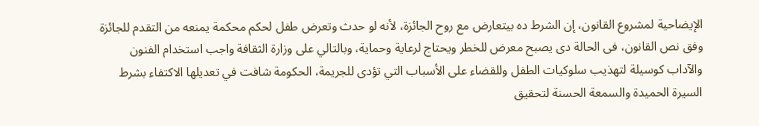الإيضاحية لمشروع القانون، إن الشرط ده بيتعارض مع روح الجائزة، لأنه لو حدث وتعرض طفل لحكم محكمة يمنعه من التقدم للجائزة وفق نص القانون، فى الحالة دى يصبح معرض للخطر ويحتاج لرعاية وحماية، وبالتالي على وزارة الثقافة واجب استخدام الفنون والآداب كوسيلة لتهذيب سلوكيات الطفل وللقضاء على الأسباب التي تؤدى للجريمة، الحكومة شافت في تعديلها الاكتفاء بشرط السيرة الحميدة والسمعة الحسنة لتحقيق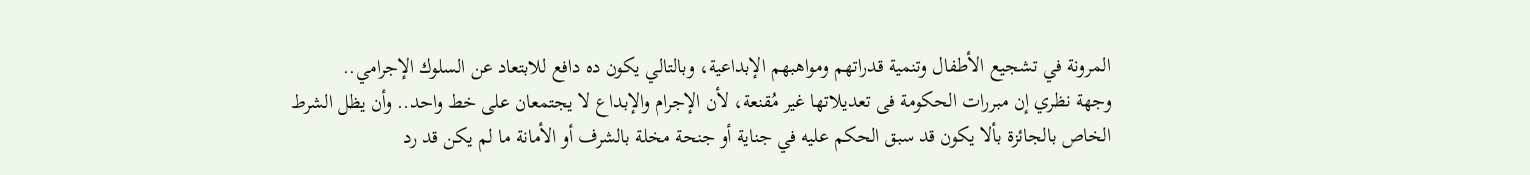المرونة في تشجيع الأطفال وتنمية قدراتهم ومواهبهم الإبداعية، وبالتالي يكون ده دافع للابتعاد عن السلوك الإجرامي..
وجهة نظري إن مبررات الحكومة فى تعديلاتها غير مُقنعة، لأن الإجرام والإبداع لا يجتمعان على خط واحد.. وأن يظل الشرط الخاص بالجائزة بألا يكون قد سبق الحكم عليه في جناية أو جنحة مخلة بالشرف أو الأمانة ما لم يكن قد رد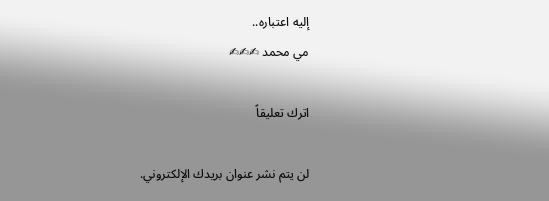إليه اعتباره..
مي محمد ✍✍✍

اترك تعليقاً

لن يتم نشر عنوان بريدك الإلكتروني.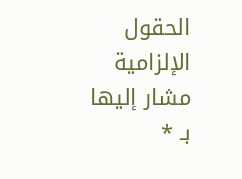الحقول الإلزامية مشار إليها بـ *